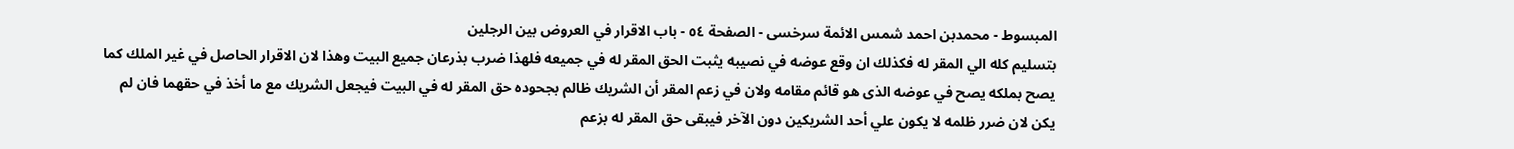المبسوط - محمدبن احمد شمس الائمة سرخسی - الصفحة ٥٤ - باب الاقرار في العروض بين الرجلين
بتسليم كله الي المقر له فكذلك ان وقع عوضه في نصيبه يثبت الحق المقر له في جميعه فلهذا ضرب بذرعان جميع البيت وهذا لان الاقرار الحاصل في غير الملك كما يصح بملكه يصح في عوضه الذى هو قائم مقامه ولان في زعم المقر أن الشريك ظالم بجحوده حق المقر له في البيت فيجعل الشريك مع ما أخذ في حقهما فان لم يكن لان ضرر ظلمه لا يكون علي أحد الشريكين دون الآخر فيبقى حق المقر له بزعم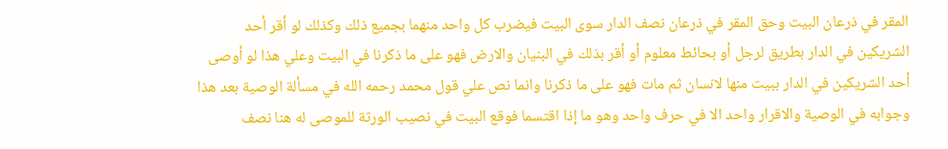المقر في ذرعان البيت وحق المقر في ذرعان نصف الدار سوى البيت فيضرب كل واحد منهما بجميع ذلك وكذلك لو أقر أحد الشريكين في الدار بطريق لرجل أو بحائط معلوم أو أقر بذلك في البنيان والارض فهو على ما ذكرنا في البيت وعلي هذا لو أوصى أحد الشريكين في الدار ببيت منها لانسان ثم مات فهو على ما ذكرنا وانما نص علي قول محمد رحمه الله في مسألة الوصية بعد هذا وجوابه في الوصية والاقرار واحد الا في حرف واحد وهو ما إذا اقتسما فوقع البيت في نصيب الورثة للموصى له هنا نصف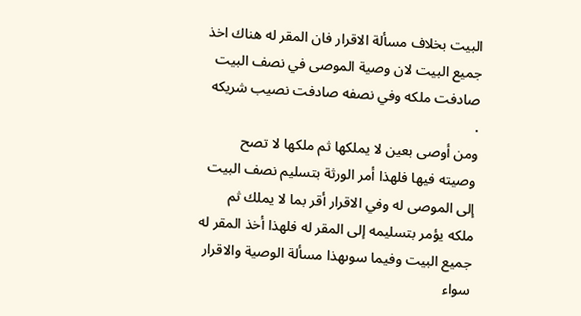البيت بخلاف مسألة الاقرار فان المقر له هناك اخذ جميع البيت لان وصية الموصى في نصف البيت صادفت ملكه وفي نصفه صادفت نصيب شريكه .
ومن أوصى بعين لا يملكها ثم ملكها لا تصح وصيته فيها فلهذا أمر الورثة بتسليم نصف البيت إلى الموصى له وفي الاقرار أقر بما لا يملك ثم ملكه يؤمر بتسليمه إلى المقر له فلهذا أخذ المقر له جميع البيت وفيما سوىهذا مسألة الوصية والاقرار سواء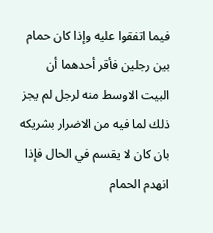فيما اتفقوا عليه وإذا كان حمام بين رجلين فأقر أحدهما أن البيت الاوسط منه لرجل لم يجز ذلك لما فيه من الاضرار بشريكه بان كان لا يقسم في الحال فإذا انهدم الحمام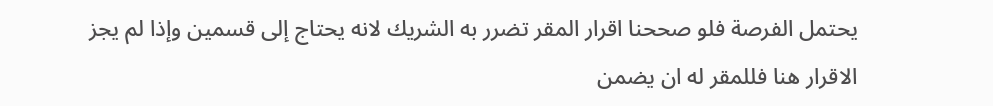يحتمل الفرصة فلو صححنا اقرار المقر تضرر به الشريك لانه يحتاج إلى قسمين وإذا لم يجز الاقرار هنا فللمقر له ان يضمن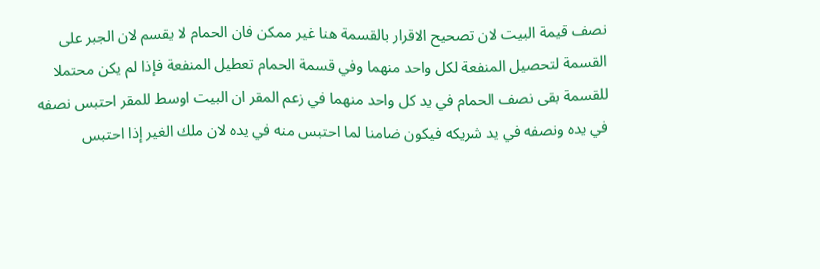نصف قيمة البيت لان تصحيح الاقرار بالقسمة هنا غير ممكن فان الحمام لا يقسم لان الجبر على القسمة لتحصيل المنفعة لكل واحد منهما وفي قسمة الحمام تعطيل المنفعة فإذا لم يكن محتملا للقسمة بقى نصف الحمام في يد كل واحد منهما في زعم المقر ان البيت اوسط للمقر احتبس نصفه في يده ونصفه في يد شريكه فيكون ضامنا لما احتبس منه في يده لان ملك الغير إذا احتبس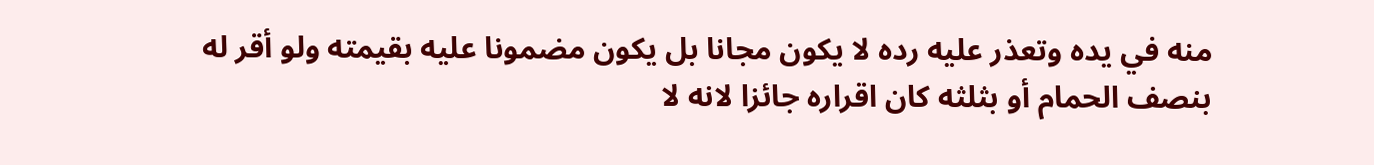منه في يده وتعذر عليه رده لا يكون مجانا بل يكون مضمونا عليه بقيمته ولو أقر له بنصف الحمام أو بثلثه كان اقراره جائزا لانه لا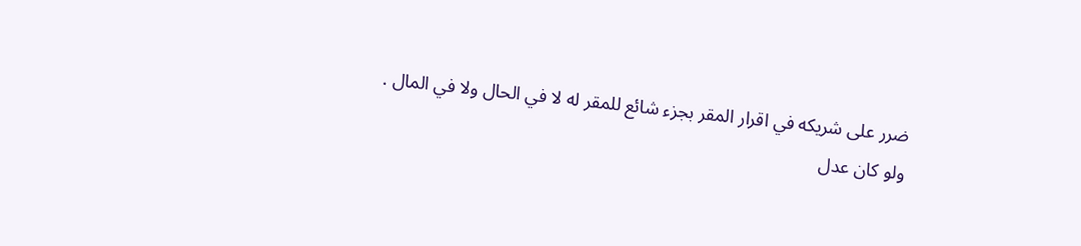ضرر على شريكه في اقرار المقر بجزء شائع للمقر له لا في الحال ولا في المال .
ولو كان عدل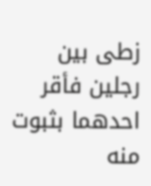زطى بين رجلين فأقر احدهما بثبوت منه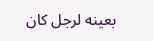بعينه لرجل كان